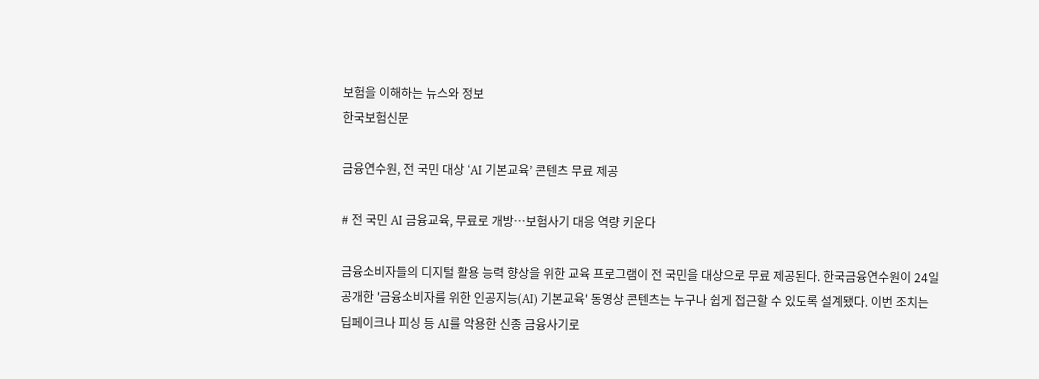보험을 이해하는 뉴스와 정보
한국보험신문

금융연수원, 전 국민 대상 ‘AI 기본교육’ 콘텐츠 무료 제공

# 전 국민 AI 금융교육, 무료로 개방…보험사기 대응 역량 키운다

금융소비자들의 디지털 활용 능력 향상을 위한 교육 프로그램이 전 국민을 대상으로 무료 제공된다. 한국금융연수원이 24일 공개한 '금융소비자를 위한 인공지능(AI) 기본교육' 동영상 콘텐츠는 누구나 쉽게 접근할 수 있도록 설계됐다. 이번 조치는 딥페이크나 피싱 등 AI를 악용한 신종 금융사기로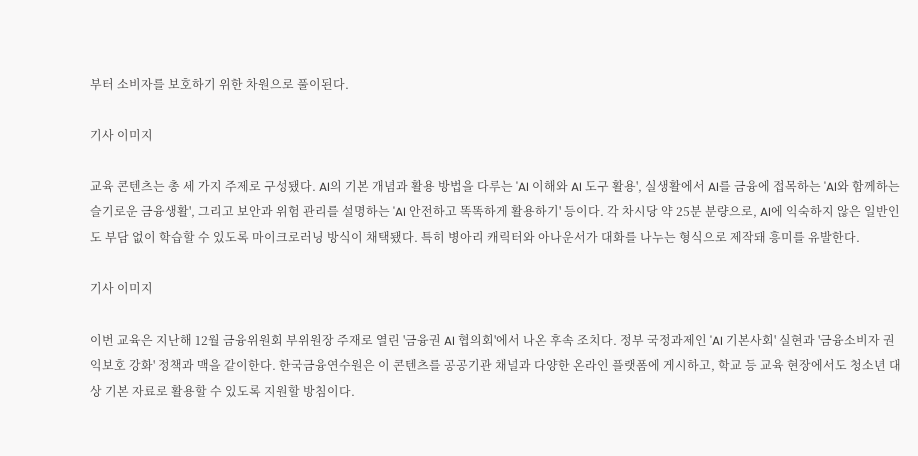부터 소비자를 보호하기 위한 차원으로 풀이된다.

기사 이미지

교육 콘텐츠는 총 세 가지 주제로 구성됐다. AI의 기본 개념과 활용 방법을 다루는 'AI 이해와 AI 도구 활용', 실생활에서 AI를 금융에 접목하는 'AI와 함께하는 슬기로운 금융생활', 그리고 보안과 위험 관리를 설명하는 'AI 안전하고 똑똑하게 활용하기' 등이다. 각 차시당 약 25분 분량으로, AI에 익숙하지 않은 일반인도 부담 없이 학습할 수 있도록 마이크로러닝 방식이 채택됐다. 특히 병아리 캐릭터와 아나운서가 대화를 나누는 형식으로 제작돼 흥미를 유발한다.

기사 이미지

이번 교육은 지난해 12월 금융위원회 부위원장 주재로 열린 '금융권 AI 협의회'에서 나온 후속 조치다. 정부 국정과제인 'AI 기본사회' 실현과 '금융소비자 권익보호 강화' 정책과 맥을 같이한다. 한국금융연수원은 이 콘텐츠를 공공기관 채널과 다양한 온라인 플랫폼에 게시하고, 학교 등 교육 현장에서도 청소년 대상 기본 자료로 활용할 수 있도록 지원할 방침이다.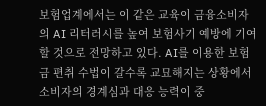보험업계에서는 이 같은 교육이 금융소비자의 AI 리터러시를 높여 보험사기 예방에 기여할 것으로 전망하고 있다. AI를 이용한 보험금 편취 수법이 갈수록 교묘해지는 상황에서 소비자의 경계심과 대응 능력이 중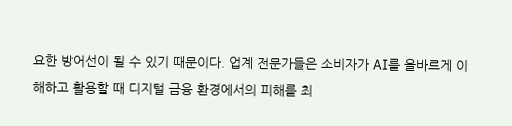요한 방어선이 될 수 있기 때문이다. 업계 전문가들은 소비자가 AI를 올바르게 이해하고 활용할 때 디지털 금융 환경에서의 피해를 최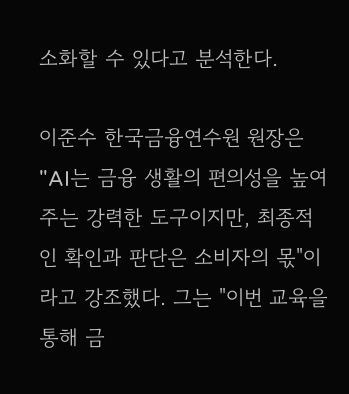소화할 수 있다고 분석한다.

이준수 한국금융연수원 원장은 "AI는 금융 생활의 편의성을 높여주는 강력한 도구이지만, 최종적인 확인과 판단은 소비자의 몫"이라고 강조했다. 그는 "이번 교육을 통해 금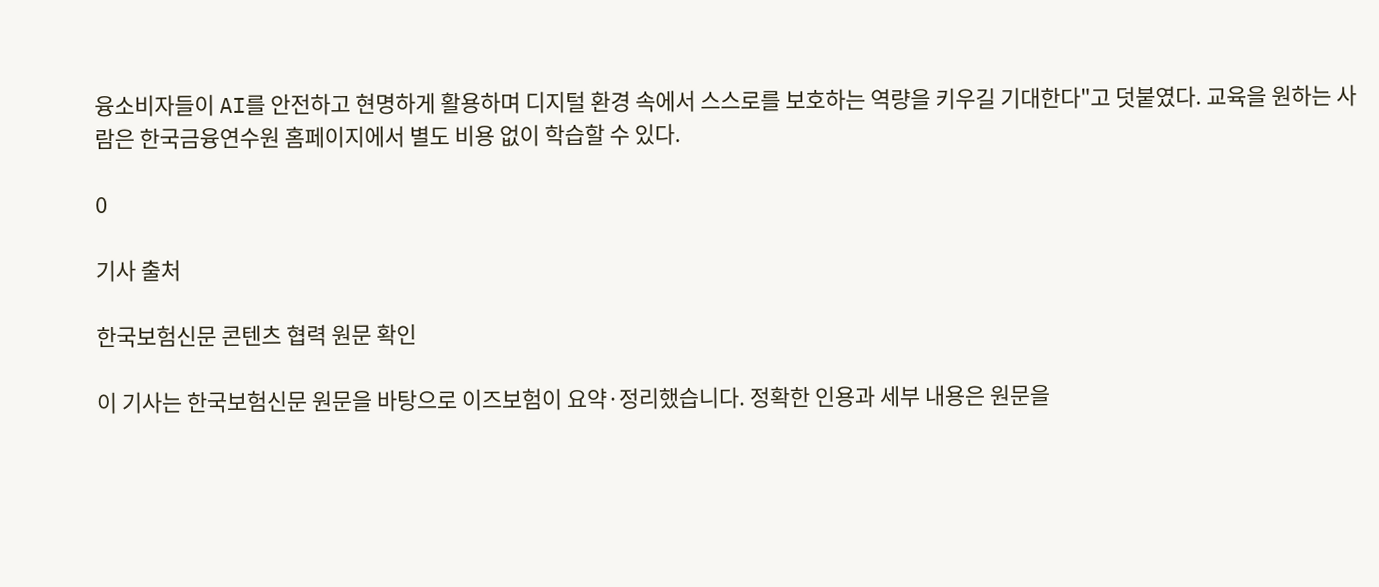융소비자들이 AI를 안전하고 현명하게 활용하며 디지털 환경 속에서 스스로를 보호하는 역량을 키우길 기대한다"고 덧붙였다. 교육을 원하는 사람은 한국금융연수원 홈페이지에서 별도 비용 없이 학습할 수 있다.

0

기사 출처

한국보험신문 콘텐츠 협력 원문 확인

이 기사는 한국보험신문 원문을 바탕으로 이즈보험이 요약·정리했습니다. 정확한 인용과 세부 내용은 원문을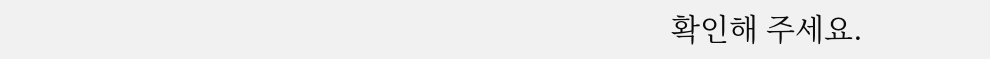확인해 주세요.